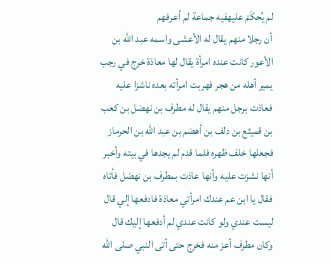لم يُحكَمْ عليهفيه جماعة لم أعرفهم
أن رجلا منهم يقال له الأعشى واسمه عبد الله بن الأعور كانت عنده امرأة يقال لها معاذة خرج في رجب يمير أهله من هجر فهربت امرأته بعده ناشزا عليه فعاذت برجل منهم يقال له مطرف بن نهضل بن كعب بن قميثع بن دلف بن أهضم بن عبد الله بن الحرماز فجعلها خلف ظهره فلما قدم لم يجدها في بيته وأخبر أنها نشزت عليه وأنها عاذت بمطرف بن نهضل فأتاه فقال يا ابن عم عندك امرأتي معاذة فادفعها إلي قال ليست عندي ولو كانت عندي لم أدفعها إليك قال وكان مطرف أعز منه فخرج حتى أتى النبي صلى الله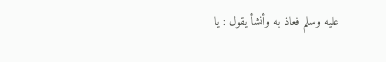عليه وسلم فعاذ به وأنشأ يقول : يا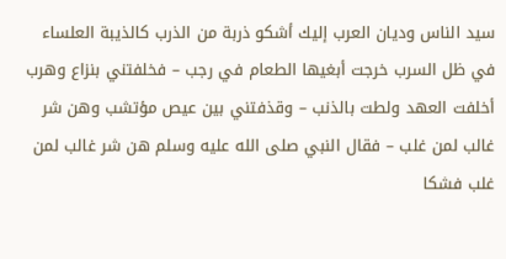سيد الناس وديان العرب إليك أشكو ذربة من الذرب كالذيبة العلساء في ظل السرب خرجت أبغيها الطعام في رجب – فخلفتني بنزاع وهرب أخلفت العهد ولطت بالذنب – وقذفتني بين عيص مؤتشب وهن شر غالب لمن غلب – فقال النبي صلى الله عليه وسلم هن شر غالب لمن غلب فشكا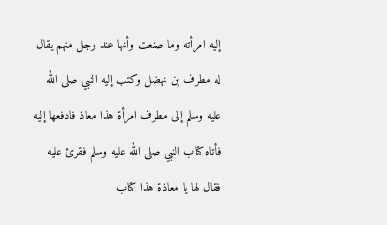إليه امرأته وما صنعت وأنها عند رجل منهم يقال له مطرف بن نهضل وكتب إليه النبي صلى الله عليه وسلم إلى مطرف امرأة هذا معاذ فادفعها إليه فأتاه كتاب النبي صلى الله عليه وسلم فقرئ عليه فقال لها يا معاذة هذا كتاب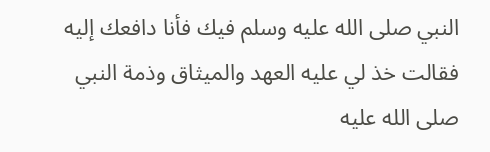النبي صلى الله عليه وسلم فيك فأنا دافعك إليه فقالت خذ لي عليه العهد والميثاق وذمة النبي صلى الله عليه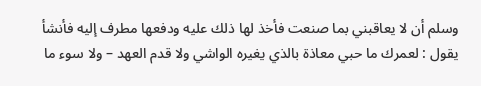وسلم أن لا يعاقبني بما صنعت فأخذ لها ذلك عليه ودفعها مطرف إليه فأنشأ يقول : لعمرك ما حبي معاذة بالذي يغيره الواشي ولا قدم العهد – ولا سوء ما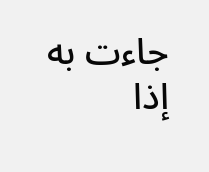جاءت به إذا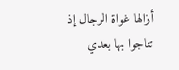أزالها غواة الرجال إذ تناجوا بها بعدي